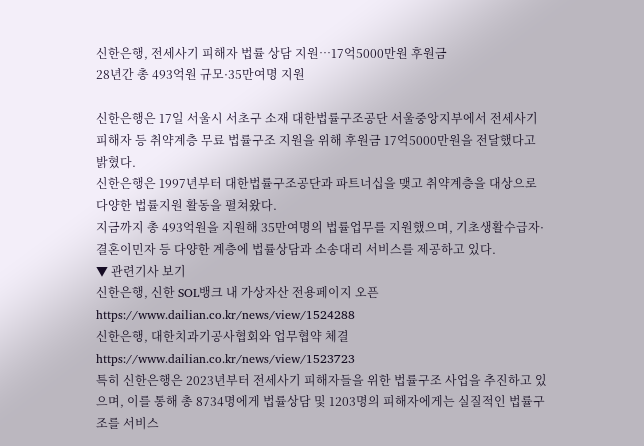신한은행, 전세사기 피해자 법률 상담 지원…17억5000만원 후원금
28년간 총 493억원 규모·35만여명 지원

신한은행은 17일 서울시 서초구 소재 대한법률구조공단 서울중앙지부에서 전세사기 피해자 등 취약계층 무료 법률구조 지원을 위해 후원금 17억5000만원을 전달했다고 밝혔다.
신한은행은 1997년부터 대한법률구조공단과 파트너십을 맺고 취약계층을 대상으로 다양한 법률지원 활동을 펼쳐왔다.
지금까지 총 493억원을 지원해 35만여명의 법률업무를 지원했으며, 기초생활수급자·결혼이민자 등 다양한 계층에 법률상담과 소송대리 서비스를 제공하고 있다.
▼ 관련기사 보기
신한은행, 신한 SOL뱅크 내 가상자산 전용페이지 오픈
https://www.dailian.co.kr/news/view/1524288
신한은행, 대한치과기공사협회와 업무협약 체결
https://www.dailian.co.kr/news/view/1523723
특히 신한은행은 2023년부터 전세사기 피해자들을 위한 법률구조 사업을 추진하고 있으며, 이를 통해 총 8734명에게 법률상담 및 1203명의 피해자에게는 실질적인 법률구조를 서비스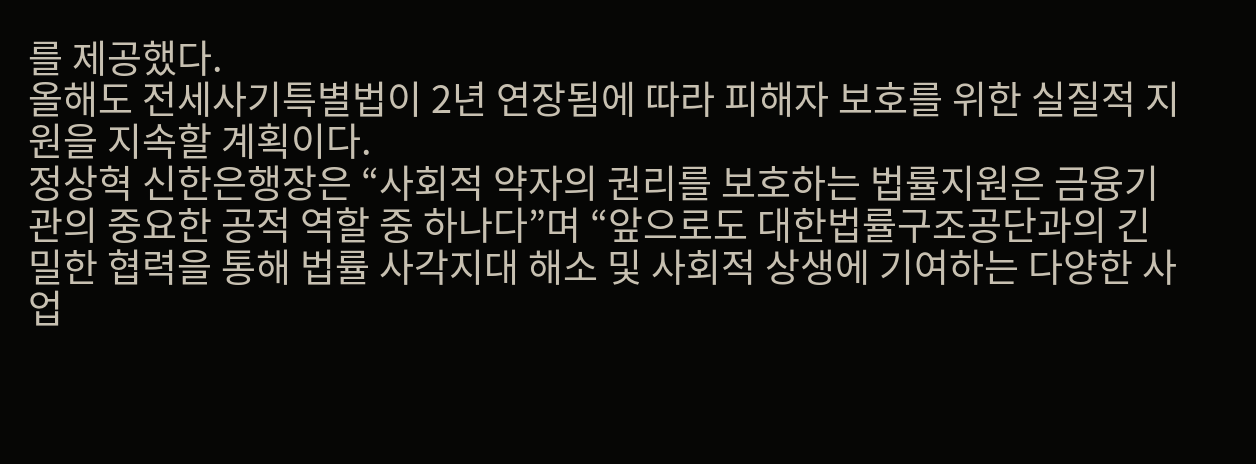를 제공했다.
올해도 전세사기특별법이 2년 연장됨에 따라 피해자 보호를 위한 실질적 지원을 지속할 계획이다.
정상혁 신한은행장은 “사회적 약자의 권리를 보호하는 법률지원은 금융기관의 중요한 공적 역할 중 하나다”며 “앞으로도 대한법률구조공단과의 긴밀한 협력을 통해 법률 사각지대 해소 및 사회적 상생에 기여하는 다양한 사업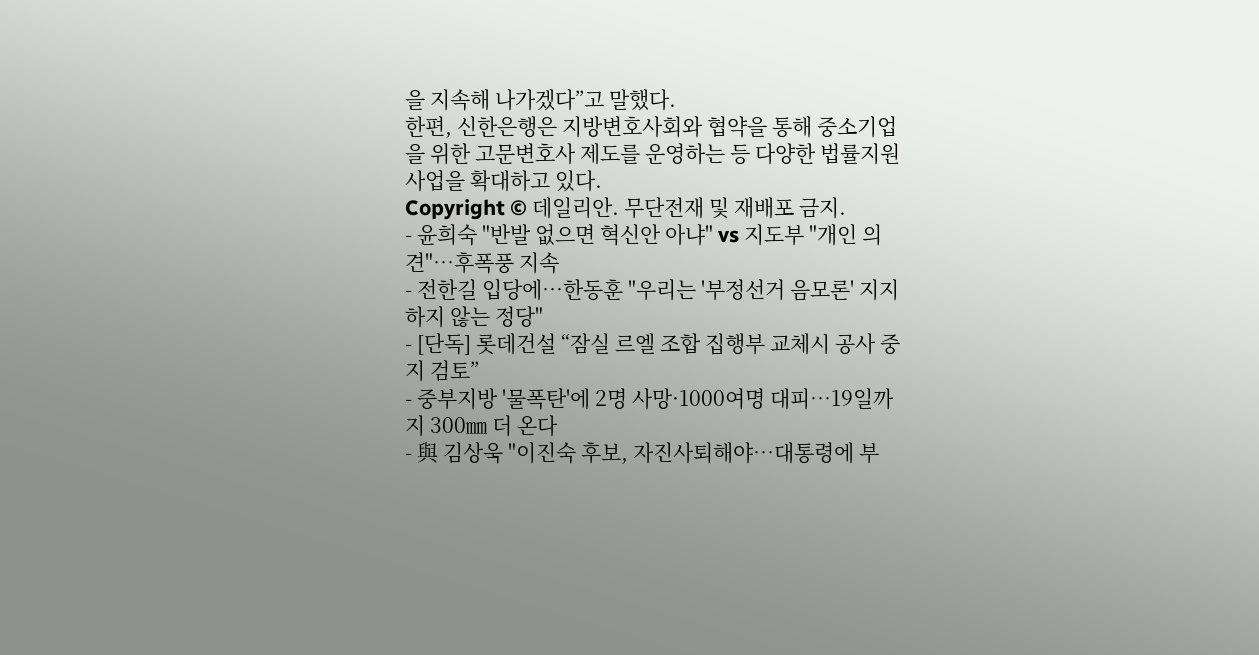을 지속해 나가겠다”고 말했다.
한편, 신한은행은 지방변호사회와 협약을 통해 중소기업을 위한 고문변호사 제도를 운영하는 등 다양한 법률지원 사업을 확대하고 있다.
Copyright © 데일리안. 무단전재 및 재배포 금지.
- 윤희숙 "반발 없으면 혁신안 아냐" vs 지도부 "개인 의견"…후폭풍 지속
- 전한길 입당에…한동훈 "우리는 '부정선거 음모론' 지지하지 않는 정당"
- [단독] 롯데건설 “잠실 르엘 조합 집행부 교체시 공사 중지 검토”
- 중부지방 '물폭탄'에 2명 사망·1000여명 대피…19일까지 300㎜ 더 온다
- 與 김상욱 "이진숙 후보, 자진사퇴해야…대통령에 부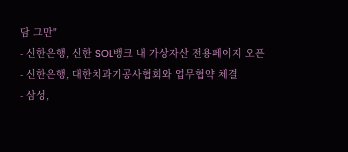담 그만"
- 신한은행, 신한 SOL뱅크 내 가상자산 전용페이지 오픈
- 신한은행, 대한치과기공사협회와 업무협약 체결
- 삼성,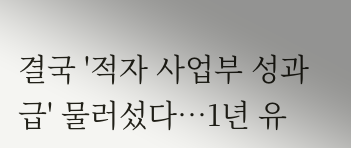결국 '적자 사업부 성과급' 물러섰다…1년 유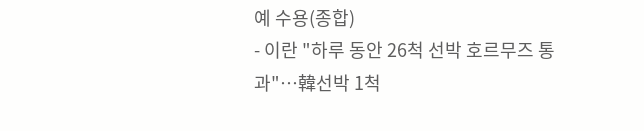예 수용(종합)
- 이란 "하루 동안 26척 선박 호르무즈 통과"…韓선박 1척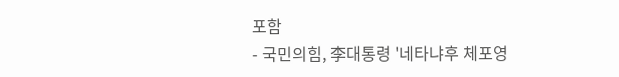포함
- 국민의힘, 李대통령 '네타냐후 체포영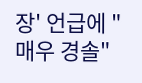장' 언급에 "매우 경솔"